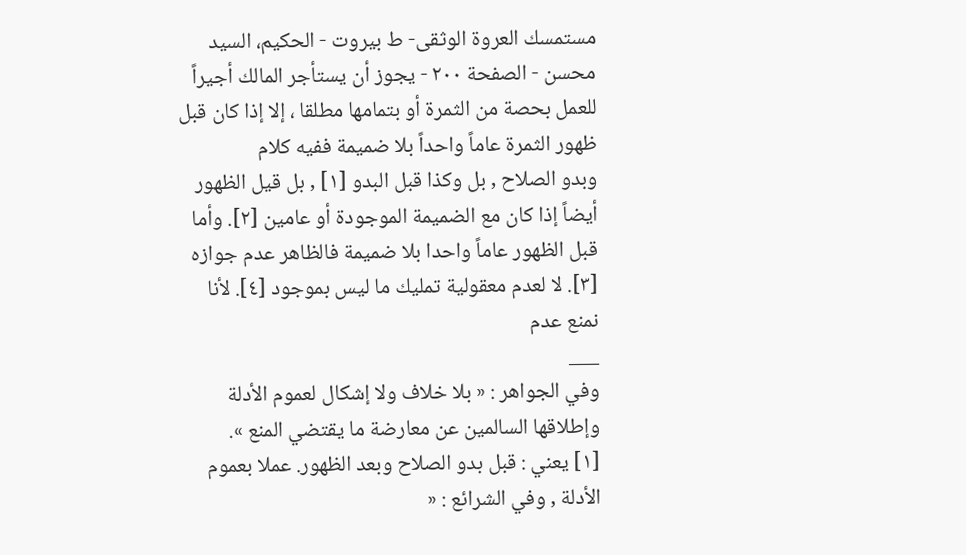مستمسك العروة الوثقى- ط بیروت - الحكيم، السيد محسن - الصفحة ٢٠٠ - يجوز أن يستأجر المالك أجيراً للعمل بحصة من الثمرة أو بتمامها مطلقا ، إلا إذا كان قبل ظهور الثمرة عاماً واحداً بلا ضميمة ففيه كلام
وبدو الصلاح , بل وكذا قبل البدو [١] , بل قيل الظهور أيضاً إذا كان مع الضميمة الموجودة أو عامين [٢]. وأما قبل الظهور عاماً واحدا بلا ضميمة فالظاهر عدم جوازه [٣]. لا لعدم معقولية تمليك ما ليس بموجود [٤]. لأنا نمنع عدم
___
وفي الجواهر : « بلا خلاف ولا إشكال لعموم الأدلة وإطلاقها السالمين عن معارضة ما يقتضي المنع ».
[١] يعني : قبل بدو الصلاح وبعد الظهور. عملا بعموم الأدلة , وفي الشرائع : «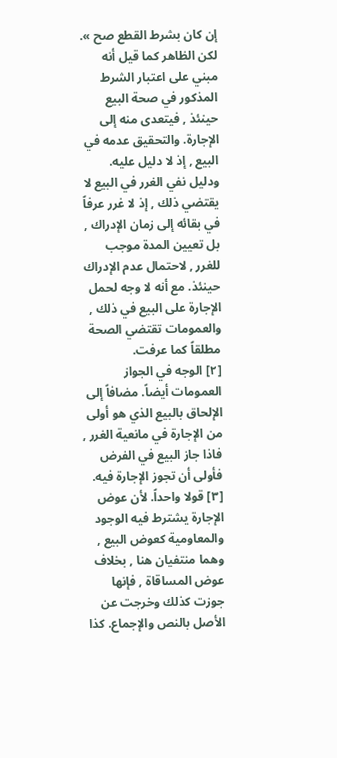إن كان بشرط القطع صح ». لكن الظاهر كما قيل أنه مبني على اعتبار الشرط المذكور في صحة البيع حينئذ , فيتعدى منه إلى الإجارة. والتحقيق عدمه في البيع , إذ لا دليل عليه. ودليل نفي الغرر في البيع لا يقتضي ذلك , إذ لا غرر عرفاً في بقائه إلى زمان الإدراك , بل تعيين المدة موجب للغرر , لاحتمال عدم الإدراك حينئذ. مع أنه لا وجه لحمل الإجارة على البيع في ذلك , والعمومات تقتضي الصحة مطلقاً كما عرفت.
[٢] الوجه في الجواز العمومات أيضاً. مضافاً إلى الإلحاق بالبيع الذي هو أولى من الإجارة في مانعية الغرر , فاذا جاز البيع في الفرض فأولى أن تجوز الإجارة فيه.
[٣] قولا واحداً. لأن عوض الإجارة يشترط فيه الوجود والمعاومية كعوض البيع , وهما منتفيان هنا , بخلاف عوض المساقاة , فإنها جوزت كذلك وخرجت عن الأصل بالنص والإجماع. كذا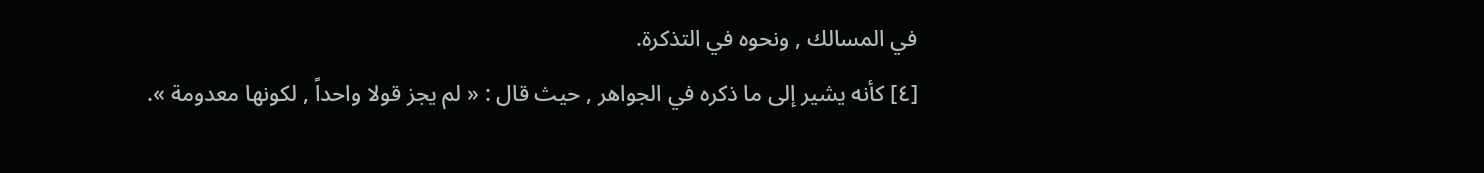في المسالك , ونحوه في التذكرة.
[٤] كأنه يشير إلى ما ذكره في الجواهر , حيث قال : « لم يجز قولا واحداً , لكونها معدومة ».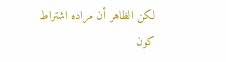لكن الظاهر أن مراده اشتراط كون